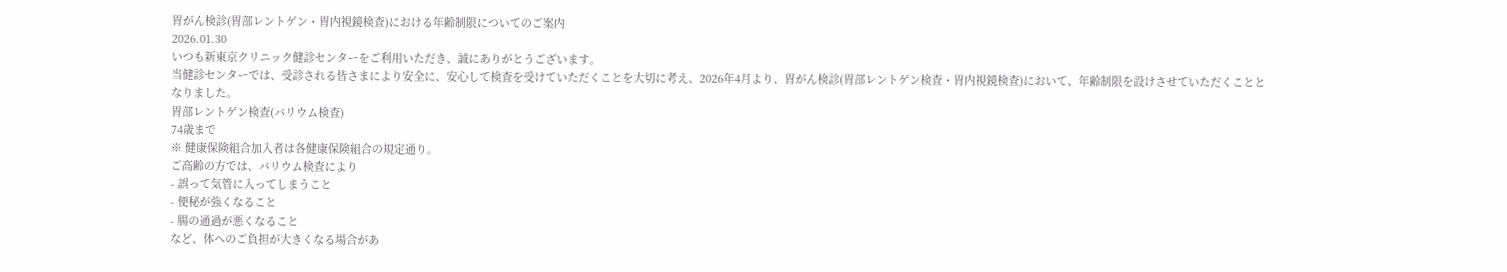胃がん検診(胃部レントゲン・胃内視鏡検査)における年齢制限についてのご案内
2026.01.30
いつも新東京クリニック健診センターをご利用いただき、誠にありがとうございます。
当健診センターでは、受診される皆さまにより安全に、安心して検査を受けていただくことを大切に考え、2026年4月より、胃がん検診(胃部レントゲン検査・胃内視鏡検査)において、年齢制限を設けさせていただくこととなりました。
胃部レントゲン検査(バリウム検査)
74歳まで
※ 健康保険組合加入者は各健康保険組合の規定通り。
ご高齢の方では、バリウム検査により
- 誤って気管に入ってしまうこと
- 便秘が強くなること
- 腸の通過が悪くなること
など、体へのご負担が大きくなる場合があ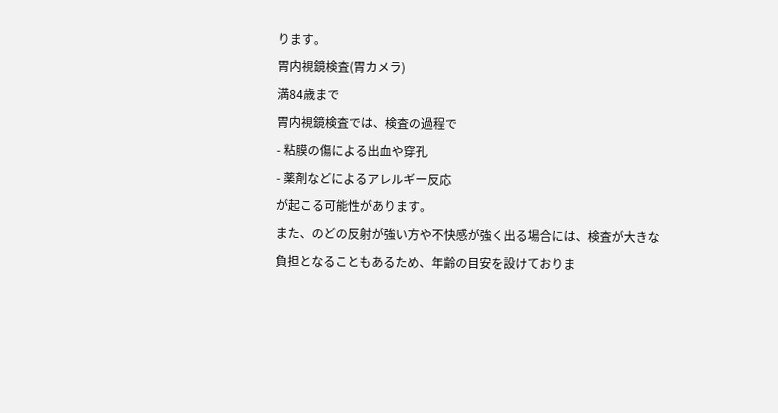ります。
胃内視鏡検査(胃カメラ)
満84歳まで
胃内視鏡検査では、検査の過程で
- 粘膜の傷による出血や穿孔
- 薬剤などによるアレルギー反応
が起こる可能性があります。
また、のどの反射が強い方や不快感が強く出る場合には、検査が大きな負担となることもあるため、年齢の目安を設けておりま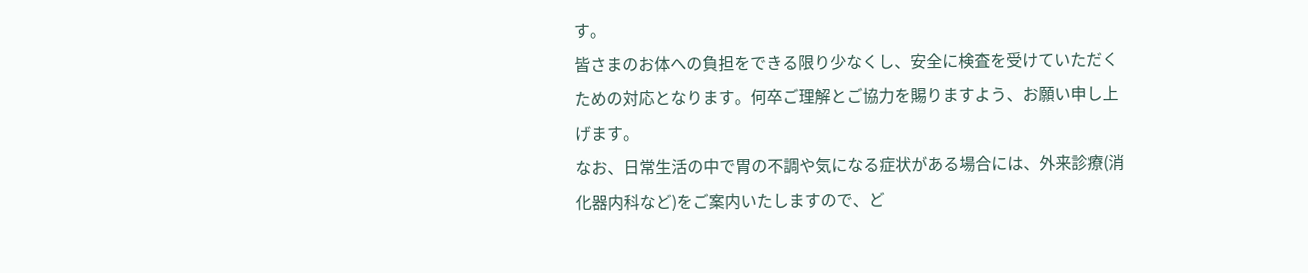す。
皆さまのお体への負担をできる限り少なくし、安全に検査を受けていただくための対応となります。何卒ご理解とご協力を賜りますよう、お願い申し上げます。
なお、日常生活の中で胃の不調や気になる症状がある場合には、外来診療(消化器内科など)をご案内いたしますので、ど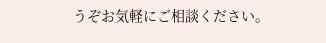うぞお気軽にご相談ください。